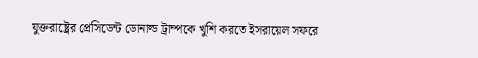যুক্তরাষ্ট্রের প্রেসিডেন্ট ডোনাল্ড ট্রাম্পকে খুশি করতে ইসরায়েল সফরে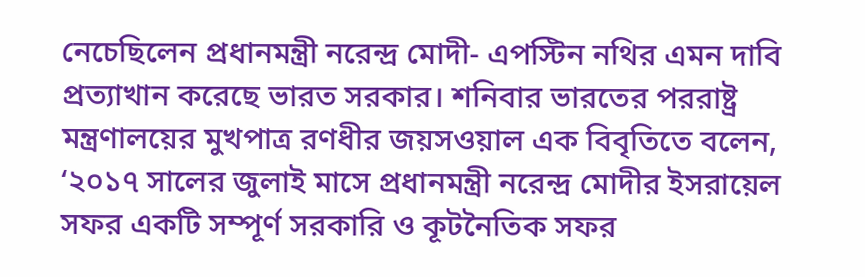নেচেছিলেন প্রধানমন্ত্রী নরেন্দ্র মোদী- এপস্টিন নথির এমন দাবি প্রত্যাখান করেছে ভারত সরকার। শনিবার ভারতের পররাষ্ট্র মন্ত্রণালয়ের মুখপাত্র রণধীর জয়সওয়াল এক বিবৃতিতে বলেন, ‘২০১৭ সালের জুলাই মাসে প্রধানমন্ত্রী নরেন্দ্র মোদীর ইসরায়েল সফর একটি সম্পূর্ণ সরকারি ও কূটনৈতিক সফর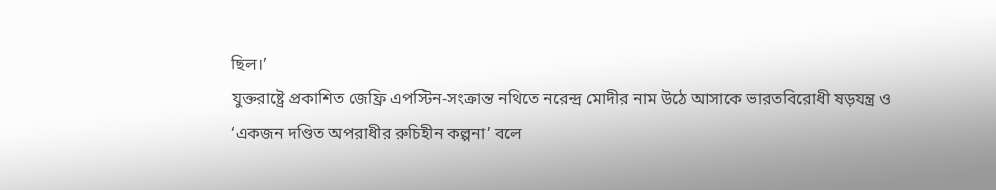ছিল।’
যুক্তরাষ্ট্রে প্রকাশিত জেফ্রি এপস্টিন-সংক্রান্ত নথিতে নরেন্দ্র মোদীর নাম উঠে আসাকে ভারতবিরোধী ষড়যন্ত্র ও ‘একজন দণ্ডিত অপরাধীর রুচিহীন কল্পনা’ বলে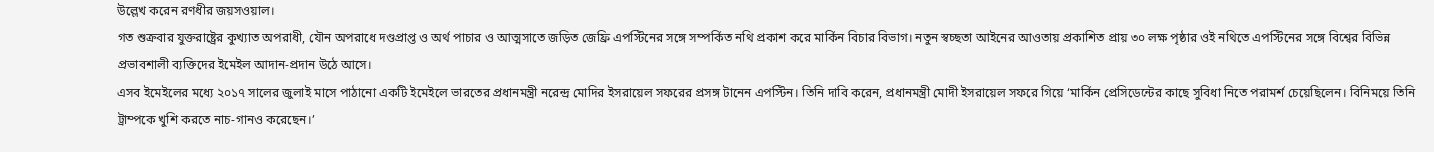উল্লেখ করেন রণধীর জয়সওয়াল।
গত শুক্রবার যুক্তরাষ্ট্রের কুখ্যাত অপরাধী, যৌন অপরাধে দণ্ডপ্রাপ্ত ও অর্থ পাচার ও আত্মসাতে জড়িত জেফ্রি এপস্টিনের সঙ্গে সম্পর্কিত নথি প্রকাশ করে মার্কিন বিচার বিভাগ। নতুন স্বচ্ছতা আইনের আওতায় প্রকাশিত প্রায় ৩০ লক্ষ পৃষ্ঠার ওই নথিতে এপস্টিনের সঙ্গে বিশ্বের বিভিন্ন প্রভাবশালী ব্যক্তিদের ইমেইল আদান-প্রদান উঠে আসে।
এসব ইমেইলের মধ্যে ২০১৭ সালের জুলাই মাসে পাঠানো একটি ইমেইলে ভারতের প্রধানমন্ত্রী নরেন্দ্র মোদির ইসরায়েল সফরের প্রসঙ্গ টানেন এপস্টিন। তিনি দাবি করেন, প্রধানমন্ত্রী মোদী ইসরায়েল সফরে গিয়ে ‘মার্কিন প্রেসিডেন্টের কাছে সুবিধা নিতে পরামর্শ চেয়েছিলেন। বিনিময়ে তিনি ট্রাম্পকে খুশি করতে নাচ-গানও করেছেন।’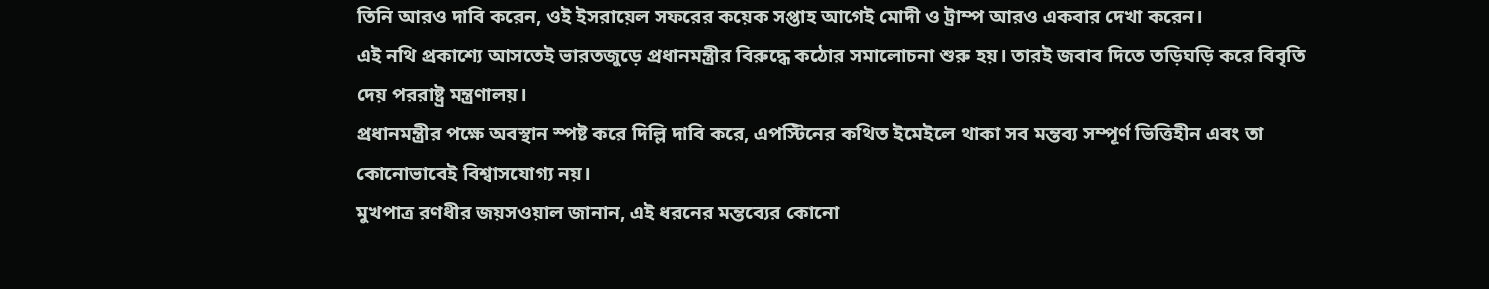তিনি আরও দাবি করেন, ওই ইসরায়েল সফরের কয়েক সপ্তাহ আগেই মোদী ও ট্রাম্প আরও একবার দেখা করেন।
এই নথি প্রকাশ্যে আসতেই ভারতজুড়ে প্রধানমন্ত্রীর বিরুদ্ধে কঠোর সমালোচনা শুরু হয়। তারই জবাব দিতে তড়িঘড়ি করে বিবৃতি দেয় পররাষ্ট্র মন্ত্রণালয়।
প্রধানমন্ত্রীর পক্ষে অবস্থান স্পষ্ট করে দিল্লি দাবি করে, এপস্টিনের কথিত ইমেইলে থাকা সব মন্তব্য সম্পূর্ণ ভিত্তিহীন এবং তা কোনোভাবেই বিশ্বাসযোগ্য নয়।
মুখপাত্র রণধীর জয়সওয়াল জানান, এই ধরনের মন্তব্যের কোনো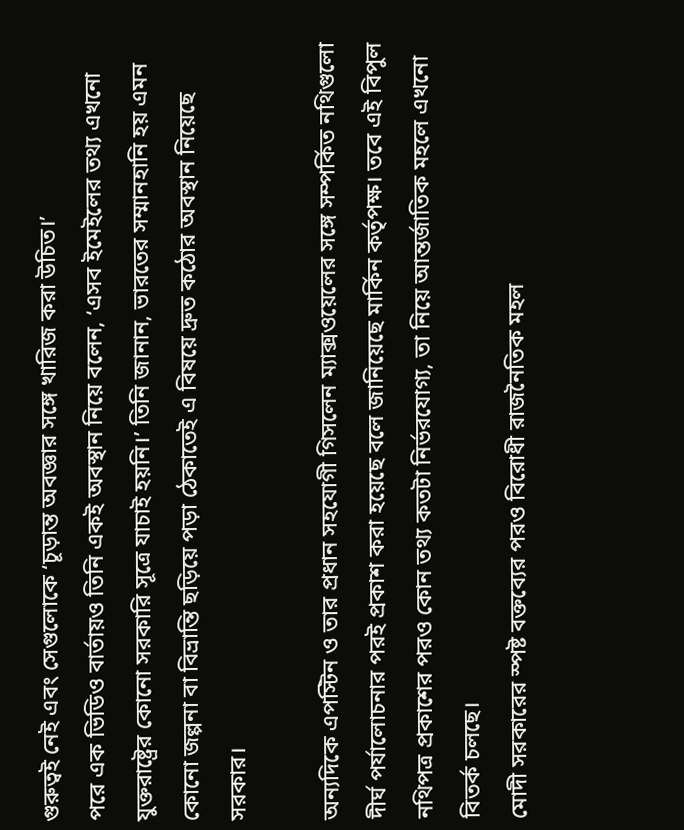গুরুত্বই নেই এবং সেগুলোকে ‘চূড়ান্ত অবজ্ঞার সঙ্গে খারিজ করা উচিত।’
পরে এক ভিডিও বার্তায়ও তিনি একই অবস্থান নিয়ে বলেন, ‘এসব ইমেইলের তথ্য এখনো যুক্তরাষ্ট্রের কোনো সরকারি সূত্রে যাচাই হয়নি।’ তিনি জানান, ভারতের সম্মানহানি হয় এমন কোনো জল্পনা বা বিভ্রান্তি ছড়িয়ে পড়া ঠেকাতেই এ বিষয়ে দ্রুত কঠোর অবস্থান নিয়েছে সরকার।

অন্যদিকে এপস্টিন ও তার প্রধান সহযোগী গিসলেন ম্যাক্সওয়েলের সঙ্গে সম্পর্কিত নথিগুলো দীর্ঘ পর্যালোচনার পরই প্রকাশ করা হয়েছে বলে জানিয়েছে মার্কিন কর্তৃপক্ষ। তবে এই বিপুল নথিপত্র প্রকাশের পরও কোন তথ্য কতটা নির্ভরযোগ্য, তা নিয়ে আন্তর্জাতিক মহলে এখনো বিতর্ক চলছে।
মোদী সরকারের স্পষ্ট বক্তব্যের পরও বিরোধী রাজনৈতিক মহল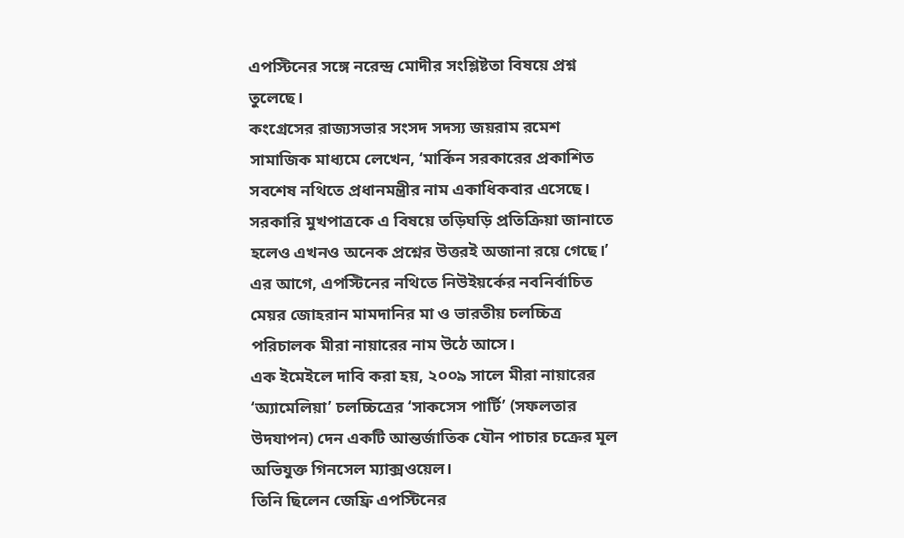এপস্টিনের সঙ্গে নরেন্দ্র মোদীর সংশ্লিষ্টতা বিষয়ে প্রশ্ন তুলেছে।
কংগ্রেসের রাজ্যসভার সংসদ সদস্য জয়রাম রমেশ সামাজিক মাধ্যমে লেখেন, ‘মার্কিন সরকারের প্রকাশিত সবশেষ নথিতে প্রধানমন্ত্রীর নাম একাধিকবার এসেছে। সরকারি মুখপাত্রকে এ বিষয়ে তড়িঘড়ি প্রতিক্রিয়া জানাতে হলেও এখনও অনেক প্রশ্নের উত্তরই অজানা রয়ে গেছে।’
এর আগে, এপস্টিনের নথিতে নিউইয়র্কের নবনির্বাচিত মেয়র জোহরান মামদানির মা ও ভারতীয় চলচ্চিত্র পরিচালক মীরা নায়ারের নাম উঠে আসে।
এক ইমেইলে দাবি করা হয়, ২০০৯ সালে মীরা নায়ারের ‘অ্যামেলিয়া’ চলচ্চিত্রের ‘সাকসেস পার্টি’ (সফলতার উদযাপন) দেন একটি আন্তর্জাতিক যৌন পাচার চক্রের মূল অভিযুক্ত গিনসেল ম্যাক্সওয়েল।
তিনি ছিলেন জেফ্রি এপস্টিনের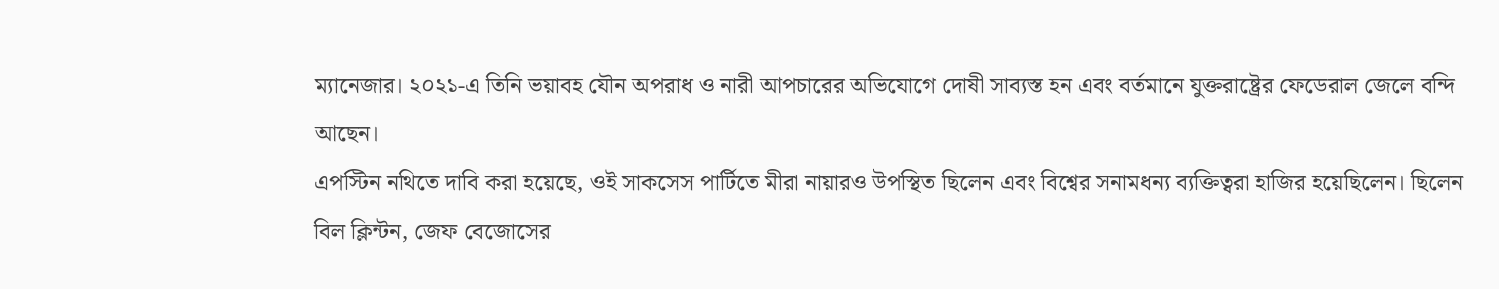ম্যানেজার। ২০২১-এ তিনি ভয়াবহ যৌন অপরাধ ও নারী আপচারের অভিযোগে দোষী সাব্যস্ত হন এবং বর্তমানে যুক্তরাষ্ট্রের ফেডেরাল জেলে বন্দি আছেন।
এপস্টিন নথিতে দাবি করা হয়েছে, ওই সাকসেস পার্টিতে মীরা নায়ারও উপস্থিত ছিলেন এবং বিশ্বের সনামধন্য ব্যক্তিত্বরা হাজির হয়েছিলেন। ছিলেন বিল ক্লিন্টন, জেফ বেজোসের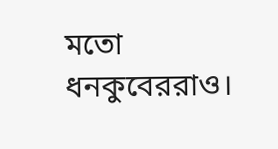মতো ধনকুবেররাও।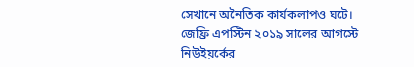সেখানে অনৈতিক কার্যকলাপও ঘটে।
জেফ্রি এপস্টিন ২০১৯ সালের আগস্টে নিউইয়র্কের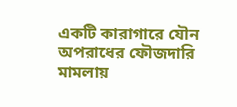একটি কারাগারে যৌন অপরাধের ফৌজদারি মামলায়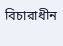বিচারাধীন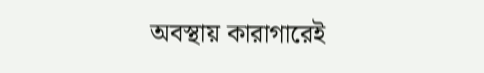অবস্থায় কারাগারেই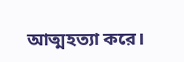আত্মহত্যা করে।